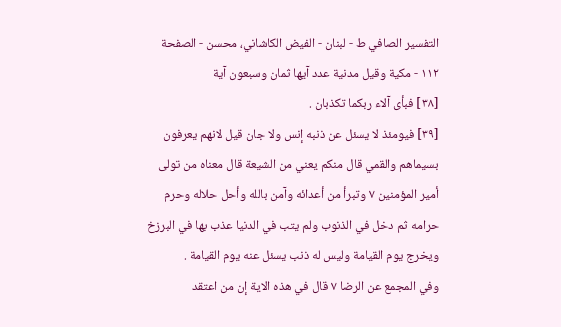التفسیر الصافي ط - لبنان - الفيض الكاشاني، محسن - الصفحة ١١٢ - مكية وقيل مدنية عدد آيها ثمان وسبعون آية
[٣٨] فبأى آلاء ربكما تكذبان .
[٣٩] فيومئذ لا يسئل عن ذنبه إنس ولا جان قيل لانهم يعرفون بسيماهم والقمي قال منكم يعني من الشيعة قال معناه من تولى أمير المؤمنين ٧ وتبرأ من أعدائه وآمن بالله وأحل حلاله وحرم حرامه ثم دخل في الذنوب ولم يتب في الدنيا عذب بها في البرزخ ويخرج يوم القيامة وليس له ذنب يسئل عنه يوم القيامة .
وفي المجمع عن الرضا ٧ قال في هذه الاية إن من اعتقد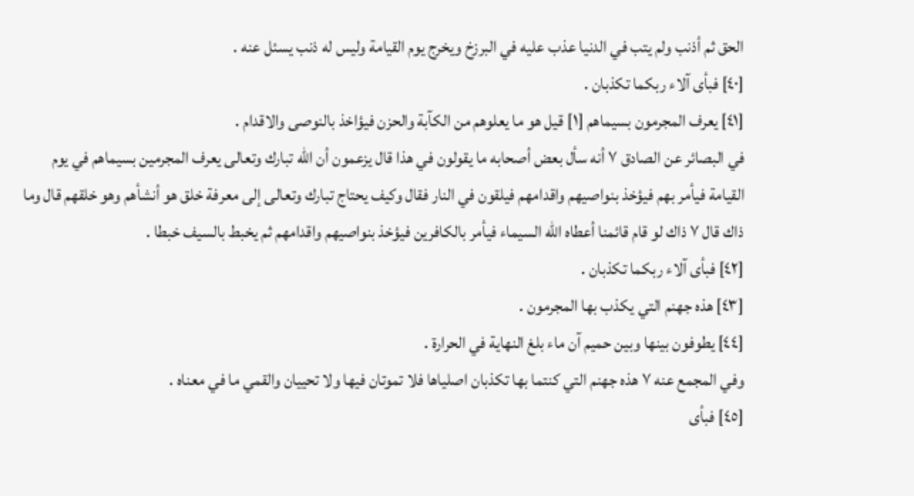الحق ثم أذنب ولم يتب في الدنيا عذب عليه في البرزخ ويخرج يوم القيامة وليس له ذنب يسئل عنه .
[٤٠] فبأى آلاء ربكما تكذبان .
[٤١] يعرف المجرمون بسيماهم [١] قيل هو ما يعلوهم من الكآبة والحزن فيؤاخذ بالنوصى والاقدام .
في البصائر عن الصادق ٧ أنه سأل بعض أصحابه ما يقولون في هذا قال يزعمون أن الله تبارك وتعالى يعرف المجرمين بسيماهم في يوم القيامة فيأمر بهم فيؤخذ بنواصيهم واقدامهم فيلقون في النار فقال وكيف يحتاج تبارك وتعالى إلى معرفة خلق هو أنشأهم وهو خلقهم قال وما ذاك قال ٧ ذاك لو قام قائمنا أعطاه الله السيماء فيأمر بالكافرين فيؤخذ بنواصيهم واقدامهم ثم يخبط بالسيف خبطا .
[٤٢] فبأى آلاء ربكما تكذبان .
[٤٣] هذه جهنم التي يكذب بها المجرمون .
[٤٤] يطوفون بينها وبين حميم آن ماء بلغ النهاية في الحرارة .
وفي المجمع عنه ٧ هذه جهنم التي كنتما بها تكذبان اصلياها فلا تموتان فيها ولا تحييان والقمي ما في معناه .
[٤٥] فبأى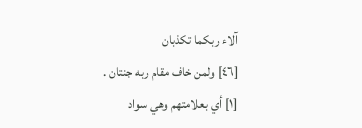آلاء ربكما تكذبان
[٤٦] ولمن خاف مقام ربه جنتان .
[١] أي بعلامتهم وهي سواد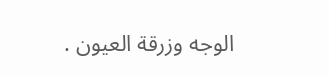الوجه وزرقة العيون .